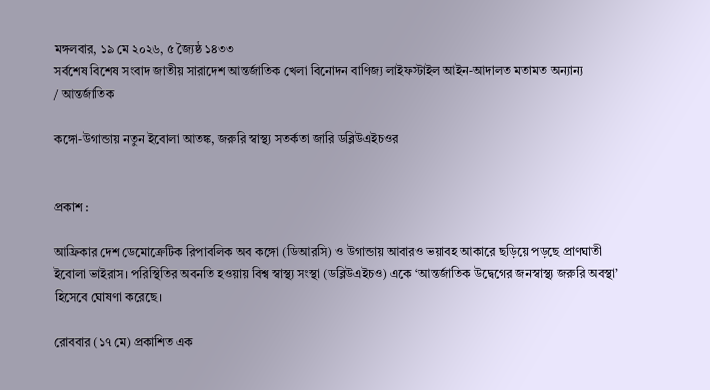মঙ্গলবার, ১৯ মে ২০২৬, ৫ জ্যৈষ্ঠ ১৪৩৩
সর্বশেষ বিশেষ সংবাদ জাতীয় সারাদেশ আন্তর্জাতিক খেলা বিনোদন বাণিজ্য লাইফস্টাইল আইন-আদালত মতামত অন্যান্য
/ আন্তর্জাতিক

কঙ্গো-উগান্ডায় নতুন ইবোলা আতঙ্ক, জরুরি স্বাস্থ্য সতর্কতা জারি ডব্লিউএইচওর


প্রকাশ :

আফ্রিকার দেশ ডেমোক্রেটিক রিপাবলিক অব কঙ্গো (ডিআরসি) ও উগান্ডায় আবারও ভয়াবহ আকারে ছড়িয়ে পড়ছে প্রাণঘাতী ইবোলা ভাইরাস। পরিস্থিতির অবনতি হওয়ায় বিশ্ব স্বাস্থ্য সংস্থা (ডব্লিউএইচও) একে ‘আন্তর্জাতিক উদ্বেগের জনস্বাস্থ্য জরুরি অবস্থা’ হিসেবে ঘোষণা করেছে।

রোববার (১৭ মে) প্রকাশিত এক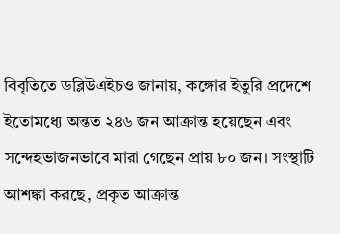বিবৃতিতে ডব্লিউএইচও জানায়, কঙ্গোর ইতুরি প্রদেশে ইতোমধ্যে অন্তত ২৪৬ জন আক্রান্ত হয়েছেন এবং সন্দেহভাজনভাবে মারা গেছেন প্রায় ৮০ জন। সংস্থাটি আশঙ্কা করছে, প্রকৃত আক্রান্ত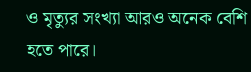ও মৃত্যুর সংখ্যা আরও অনেক বেশি হতে পারে।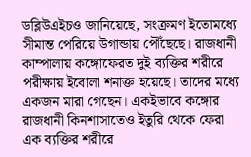ডব্লিউএইচও জানিয়েছে, সংক্রমণ ইতোমধ্যে সীমান্ত পেরিয়ে উগান্ডায় পৌঁছেছে। রাজধানী কাম্পালায় কঙ্গোফেরত দুই ব্যক্তির শরীরে পরীক্ষায় ইবোলা শনাক্ত হয়েছে। তাদের মধ্যে একজন মারা গেছেন। একইভাবে কঙ্গোর রাজধানী কিনশাসাতেও ইতুরি থেকে ফেরা এক ব্যক্তির শরীরে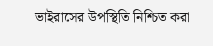ভাইরাসের উপস্থিতি নিশ্চিত করা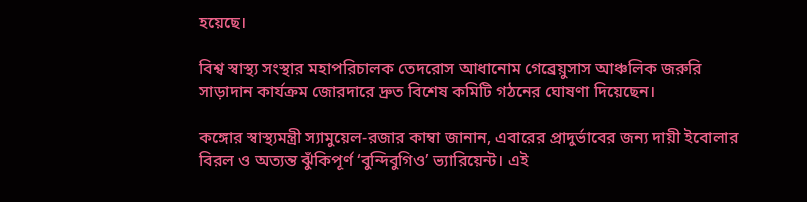হয়েছে।

বিশ্ব স্বাস্থ্য সংস্থার মহাপরিচালক তেদরোস আধানোম গেব্রেয়ুসাস আঞ্চলিক জরুরি সাড়াদান কার্যক্রম জোরদারে দ্রুত বিশেষ কমিটি গঠনের ঘোষণা দিয়েছেন।

কঙ্গোর স্বাস্থ্যমন্ত্রী স্যামুয়েল-রজার কাম্বা জানান, এবারের প্রাদুর্ভাবের জন্য দায়ী ইবোলার বিরল ও অত্যন্ত ঝুঁকিপূর্ণ ‘বুন্দিবুগিও’ ভ্যারিয়েন্ট। এই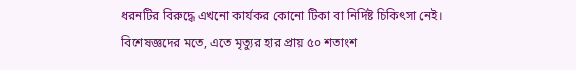ধরনটির বিরুদ্ধে এখনো কার্যকর কোনো টিকা বা নির্দিষ্ট চিকিৎসা নেই। বিশেষজ্ঞদের মতে, এতে মৃত্যুর হার প্রায় ৫০ শতাংশ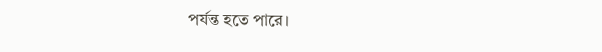পর্যন্ত হতে পারে।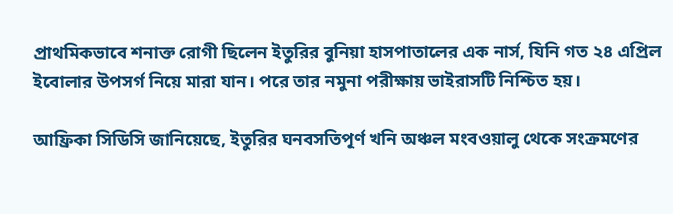প্রাথমিকভাবে শনাক্ত রোগী ছিলেন ইতুরির বুনিয়া হাসপাতালের এক নার্স, যিনি গত ২৪ এপ্রিল ইবোলার উপসর্গ নিয়ে মারা যান। পরে তার নমুনা পরীক্ষায় ভাইরাসটি নিশ্চিত হয়।

আফ্রিকা সিডিসি জানিয়েছে, ইতুরির ঘনবসতিপূর্ণ খনি অঞ্চল মংবওয়ালু থেকে সংক্রমণের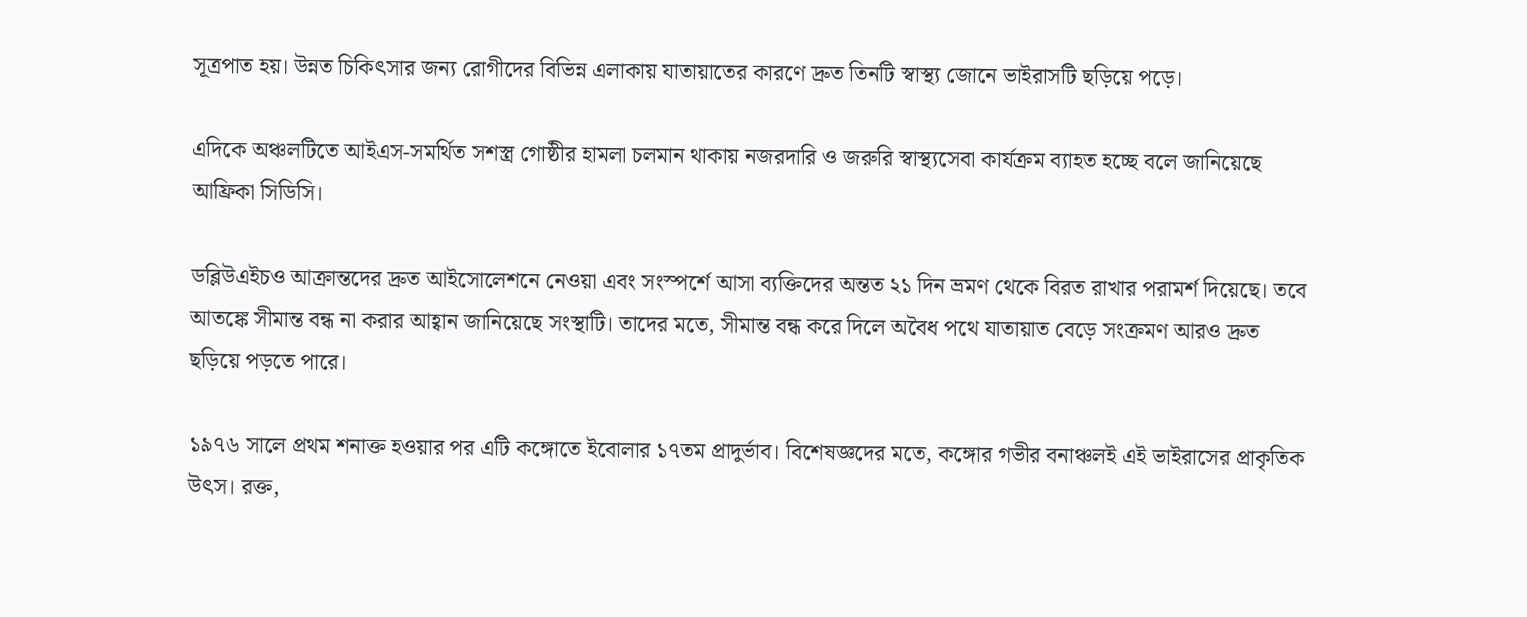সূত্রপাত হয়। উন্নত চিকিৎসার জন্য রোগীদের বিভিন্ন এলাকায় যাতায়াতের কারণে দ্রুত তিনটি স্বাস্থ্য জোনে ভাইরাসটি ছড়িয়ে পড়ে।

এদিকে অঞ্চলটিতে আইএস-সমর্থিত সশস্ত্র গোষ্ঠীর হামলা চলমান থাকায় নজরদারি ও জরুরি স্বাস্থ্যসেবা কার্যক্রম ব্যাহত হচ্ছে বলে জানিয়েছে আফ্রিকা সিডিসি।

ডব্লিউএইচও আক্রান্তদের দ্রুত আইসোলেশনে নেওয়া এবং সংস্পর্শে আসা ব্যক্তিদের অন্তত ২১ দিন ভ্রমণ থেকে বিরত রাখার পরামর্শ দিয়েছে। তবে আতঙ্কে সীমান্ত বন্ধ না করার আহ্বান জানিয়েছে সংস্থাটি। তাদের মতে, সীমান্ত বন্ধ করে দিলে অবৈধ পথে যাতায়াত বেড়ে সংক্রমণ আরও দ্রুত ছড়িয়ে পড়তে পারে।

১৯৭৬ সালে প্রথম শনাক্ত হওয়ার পর এটি কঙ্গোতে ইবোলার ১৭তম প্রাদুর্ভাব। বিশেষজ্ঞদের মতে, কঙ্গোর গভীর বনাঞ্চলই এই ভাইরাসের প্রাকৃতিক উৎস। রক্ত,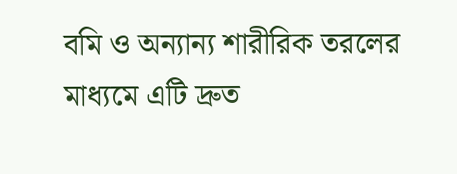বমি ও অন্যান্য শারীরিক তরলের মাধ্যমে এটি দ্রুত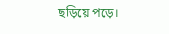ছড়িয়ে পড়ে।